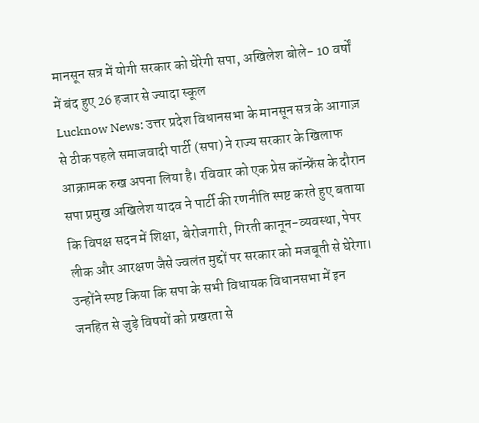मानसून सत्र में योगी सरकार को घेरेगी सपा, अखिलेश बोले- 10 वर्षों में बंद हुए 26 हजार से ज्यादा स्कूल
Lucknow News: उत्तर प्रदेश विधानसभा के मानसून सत्र के आगाज़ से ठीक पहले समाजवादी पार्टी (सपा) ने राज्य सरकार के खिलाफ आक्रामक रुख अपना लिया है। रविवार को एक प्रेस कॉन्फ्रेंस के दौरान सपा प्रमुख अखिलेश यादव ने पार्टी की रणनीति स्पष्ट करते हुए बताया कि विपक्ष सदन में शिक्षा, बेरोजगारी, गिरती कानून-व्यवस्था, पेपर लीक और आरक्षण जैसे ज्वलंत मुद्दों पर सरकार को मजबूती से घेरेगा। उन्होंने स्पष्ट किया कि सपा के सभी विधायक विधानसभा में इन जनहित से जुड़े विषयों को प्रखरता से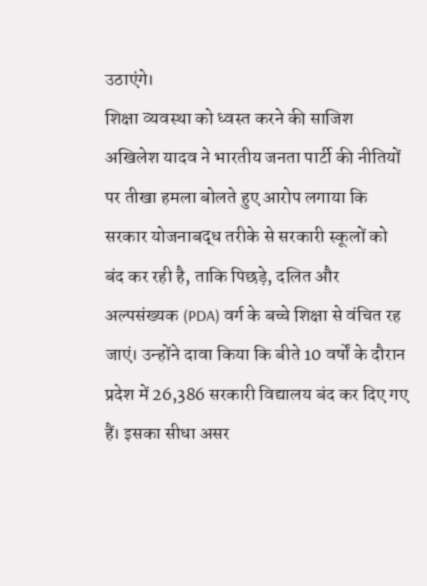उठाएंगे।
शिक्षा व्यवस्था को ध्वस्त करने की साजिश
अखिलेश यादव ने भारतीय जनता पार्टी की नीतियों पर तीखा हमला बोलते हुए आरोप लगाया कि सरकार योजनाबद्ध तरीके से सरकारी स्कूलों को बंद कर रही है, ताकि पिछड़े, दलित और अल्पसंख्यक (PDA) वर्ग के बच्चे शिक्षा से वंचित रह जाएं। उन्होंने दावा किया कि बीते 10 वर्षों के दौरान प्रदेश में 26,386 सरकारी विद्यालय बंद कर दिए गए हैं। इसका सीधा असर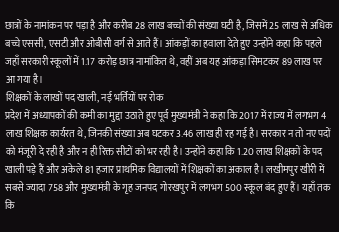छात्रों के नामांकन पर पड़ा है और करीब 28 लाख बच्चों की संख्या घटी है, जिसमें 25 लाख से अधिक बच्चे एससी, एसटी और ओबीसी वर्ग से आते हैं। आंकड़ों का हवाला देते हुए उन्होंने कहा कि पहले जहाँ सरकारी स्कूलों में 1.17 करोड़ छात्र नामांकित थे, वहीं अब यह आंकड़ा सिमटकर 89 लाख पर आ गया है।
शिक्षकों के लाखों पद खाली, नई भर्तियों पर रोक
प्रदेश में अध्यापकों की कमी का मुद्दा उठाते हुए पूर्व मुख्यमंत्री ने कहा कि 2017 में राज्य में लगभग 4 लाख शिक्षक कार्यरत थे, जिनकी संख्या अब घटकर 3.46 लाख ही रह गई है। सरकार न तो नए पदों को मंजूरी दे रही है और न ही रिक्त सीटों को भर रही है। उन्होंने कहा कि 1.20 लाख शिक्षकों के पद खाली पड़े हैं और अकेले 81 हजार प्राथमिक विद्यालयों में शिक्षकों का अकाल है। लखीमपुर खीरी में सबसे ज्यादा 758 और मुख्यमंत्री के गृह जनपद गोरखपुर में लगभग 500 स्कूल बंद हुए हैं। यहाँ तक कि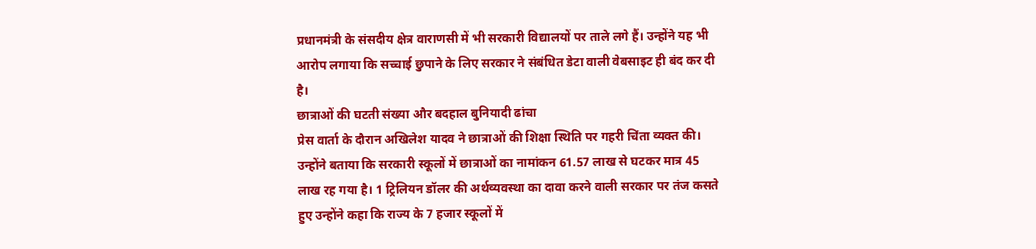प्रधानमंत्री के संसदीय क्षेत्र वाराणसी में भी सरकारी विद्यालयों पर ताले लगे हैं। उन्होंने यह भी आरोप लगाया कि सच्चाई छुपाने के लिए सरकार ने संबंधित डेटा वाली वेबसाइट ही बंद कर दी है।
छात्राओं की घटती संख्या और बदहाल बुनियादी ढांचा
प्रेस वार्ता के दौरान अखिलेश यादव ने छात्राओं की शिक्षा स्थिति पर गहरी चिंता व्यक्त की। उन्होंने बताया कि सरकारी स्कूलों में छात्राओं का नामांकन 61.57 लाख से घटकर मात्र 45 लाख रह गया है। 1 ट्रिलियन डॉलर की अर्थव्यवस्था का दावा करने वाली सरकार पर तंज कसते हुए उन्होंने कहा कि राज्य के 7 हजार स्कूलों में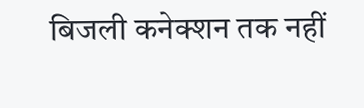बिजली कनेक्शन तक नहीं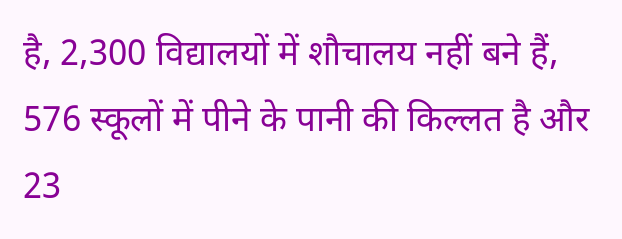है, 2,300 विद्यालयों में शौचालय नहीं बने हैं, 576 स्कूलों में पीने के पानी की किल्लत है और 23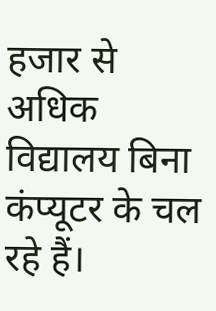हजार से अधिक विद्यालय बिना कंप्यूटर के चल रहे हैं।